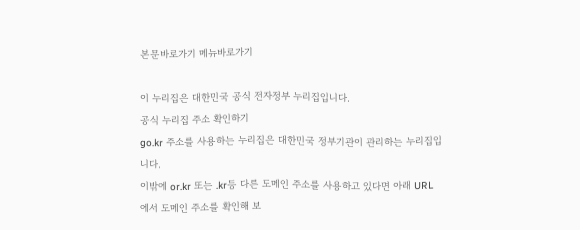본문바로가기 메뉴바로가기

이 누리집은 대한민국 공식 전자정부 누리집입니다.
공식 누리집 주소 확인하기
go.kr 주소를 사용하는 누리집은 대한민국 정부기관이 관리하는 누리집입니다.
이밖에 or.kr 또는 .kr등 다른 도메인 주소를 사용하고 있다면 아래 URL에서 도메인 주소를 확인해 보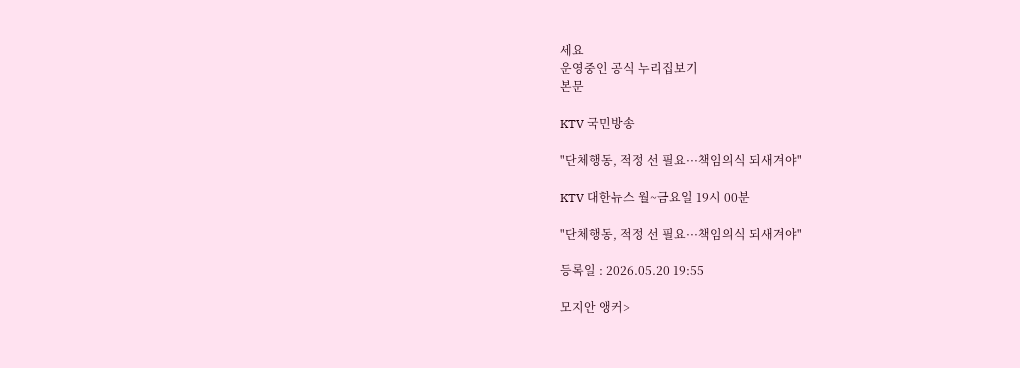세요
운영중인 공식 누리집보기
본문

KTV 국민방송

"단체행동, 적정 선 필요···책임의식 되새겨야"

KTV 대한뉴스 월~금요일 19시 00분

"단체행동, 적정 선 필요···책임의식 되새겨야"

등록일 : 2026.05.20 19:55

모지안 앵커>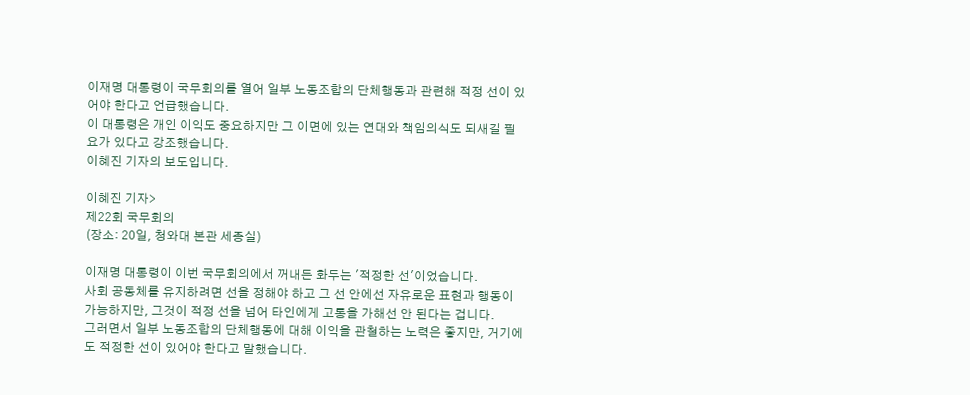이재명 대통령이 국무회의를 열어 일부 노동조합의 단체행동과 관련해 적정 선이 있어야 한다고 언급했습니다.
이 대통령은 개인 이익도 중요하지만 그 이면에 있는 연대와 책임의식도 되새길 필요가 있다고 강조했습니다.
이혜진 기자의 보도입니다.

이혜진 기자>
제22회 국무회의
(장소: 20일, 청와대 본관 세종실)

이재명 대통령이 이번 국무회의에서 꺼내든 화두는 '적정한 선'이었습니다.
사회 공동체를 유지하려면 선을 정해야 하고 그 선 안에선 자유로운 표현과 행동이 가능하지만, 그것이 적정 선을 넘어 타인에게 고통을 가해선 안 된다는 겁니다.
그러면서 일부 노동조합의 단체행동에 대해 이익을 관철하는 노력은 좋지만, 거기에도 적정한 선이 있어야 한다고 말했습니다.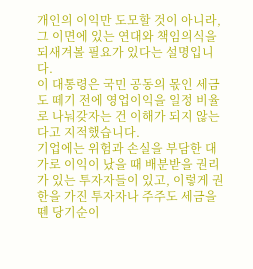개인의 이익만 도모할 것이 아니라, 그 이면에 있는 연대와 책임의식을 되새겨볼 필요가 있다는 설명입니다.
이 대통령은 국민 공동의 몫인 세금도 떼기 전에 영업이익을 일정 비율로 나눠갖자는 건 이해가 되지 않는다고 지적했습니다.
기업에는 위험과 손실을 부담한 대가로 이익이 났을 때 배분받을 권리가 있는 투자자들이 있고, 이렇게 권한을 가진 투자자나 주주도 세금을 뗀 당기순이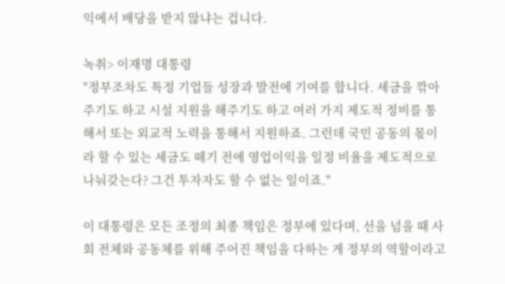익에서 배당을 받지 않냐는 겁니다.

녹취> 이재명 대통령
"정부조차도 특정 기업들 성장과 발전에 기여를 합니다. 세금을 깎아주기도 하고 시설 지원을 해주기도 하고 여러 가지 제도적 정비를 통해서 또는 외교적 노력을 통해서 지원하죠. 그런데 국민 공동의 몫이라 할 수 있는 세금도 떼기 전에 영업이익을 일정 비율을 제도적으로 나눠갖는다? 그건 투자자도 할 수 없는 일이죠."

이 대통령은 모든 조정의 최종 책임은 정부에 있다며, 선을 넘을 때 사회 전체와 공동체를 위해 주어진 책임을 다하는 게 정부의 역할이라고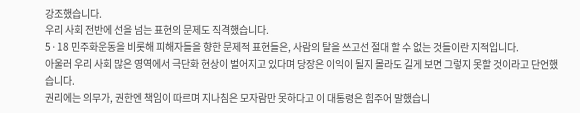강조했습니다.
우리 사회 전반에 선을 넘는 표현의 문제도 직격했습니다.
5·18 민주화운동을 비롯해 피해자들을 향한 문제적 표현들은, 사람의 탈을 쓰고선 절대 할 수 없는 것들이란 지적입니다.
아울러 우리 사회 많은 영역에서 극단화 현상이 벌어지고 있다며 당장은 이익이 될지 몰라도 길게 보면 그렇지 못할 것이라고 단언했습니다.
권리에는 의무가, 권한엔 책임이 따르며 지나침은 모자람만 못하다고 이 대통령은 힘주어 말했습니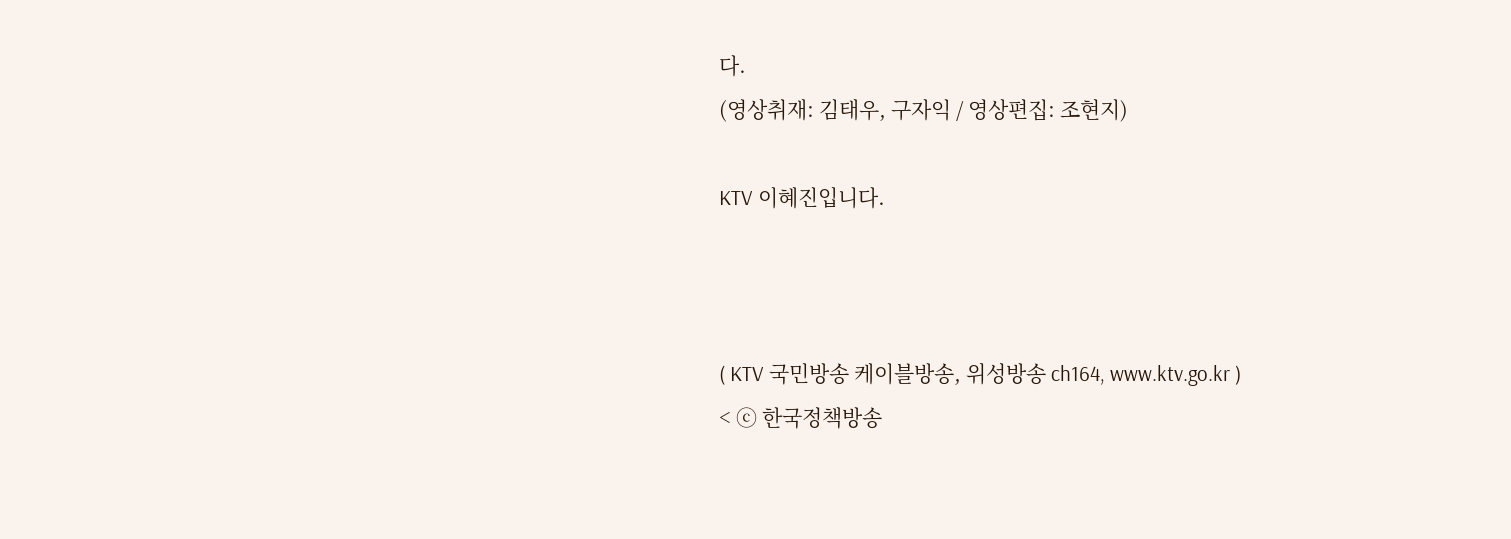다.
(영상취재: 김태우, 구자익 / 영상편집: 조현지)

KTV 이혜진입니다.



( KTV 국민방송 케이블방송, 위성방송 ch164, www.ktv.go.kr )
< ⓒ 한국정책방송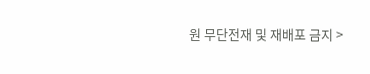원 무단전재 및 재배포 금지 >